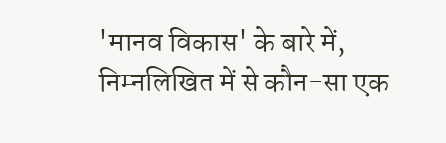'मानव विकास' के बारे में, निम्नलिखित में से कौन-सा एक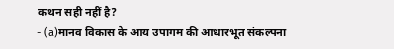कथन सही नहीं है?
- (a)मानव विकास के आय उपागम की आधारभूत संकल्पना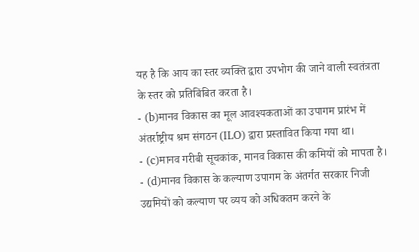यह है कि आय का स्तर व्यक्ति द्वारा उपभोग की जाने वाली स्वतंत्रता के स्तर को प्रतिबिंबित करता है।
- (b)मानव विकास का मूल आवश्यकताओं का उपागम प्रारंभ में अंतर्राष्ट्रीय श्रम संगठन (ILO) द्वारा प्रस्तावित किया गया था।
- (c)मानव गरीबी सूचकांक, मानव विकास की कमियों को मापता है।
- (d)मानव विकास के कल्याण उपागम के अंतर्गत सरकार निजी उद्यमियों को कल्याण पर व्यय को अधिकतम करने के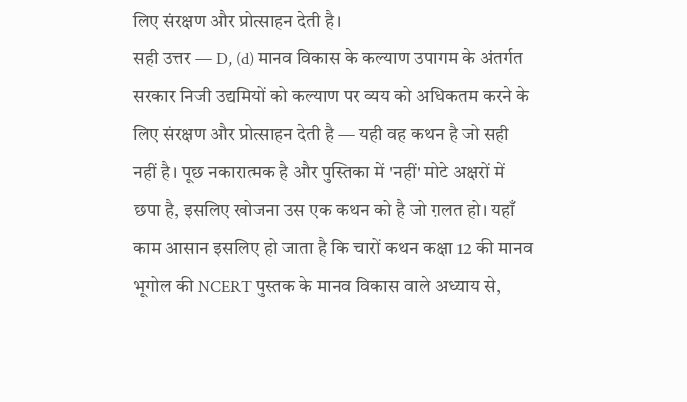लिए संरक्षण और प्रोत्साहन देती है।
सही उत्तर — D, (d) मानव विकास के कल्याण उपागम के अंतर्गत सरकार निजी उद्यमियों को कल्याण पर व्यय को अधिकतम करने के लिए संरक्षण और प्रोत्साहन देती है — यही वह कथन है जो सही नहीं है। पूछ नकारात्मक है और पुस्तिका में 'नहीं' मोटे अक्षरों में छपा है, इसलिए खोजना उस एक कथन को है जो ग़लत हो। यहाँ काम आसान इसलिए हो जाता है कि चारों कथन कक्षा 12 की मानव भूगोल की NCERT पुस्तक के मानव विकास वाले अध्याय से,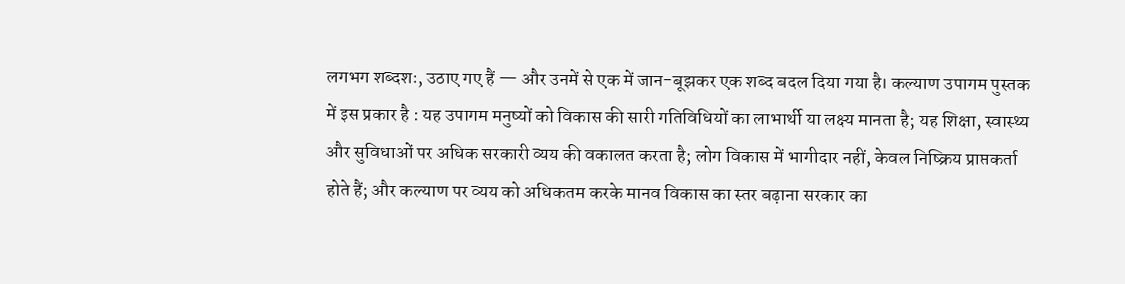लगभग शब्दशः, उठाए गए हैं — और उनमें से एक में जान-बूझकर एक शब्द बदल दिया गया है। कल्याण उपागम पुस्तक में इस प्रकार है : यह उपागम मनुष्यों को विकास की सारी गतिविधियों का लाभार्थी या लक्ष्य मानता है; यह शिक्षा, स्वास्थ्य और सुविधाओं पर अधिक सरकारी व्यय की वकालत करता है; लोग विकास में भागीदार नहीं, केवल निष्क्रिय प्राप्तकर्ता होते हैं; और कल्याण पर व्यय को अधिकतम करके मानव विकास का स्तर बढ़ाना सरकार का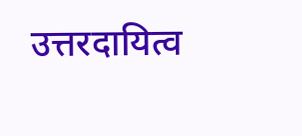उत्तरदायित्व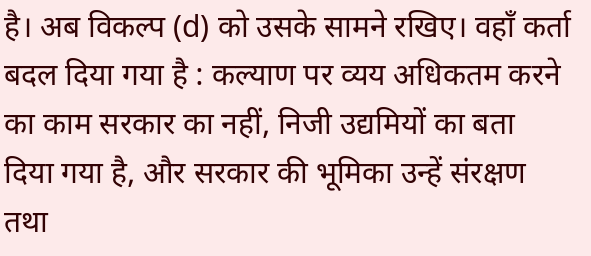है। अब विकल्प (d) को उसके सामने रखिए। वहाँ कर्ता बदल दिया गया है : कल्याण पर व्यय अधिकतम करने का काम सरकार का नहीं, निजी उद्यमियों का बता दिया गया है, और सरकार की भूमिका उन्हें संरक्षण तथा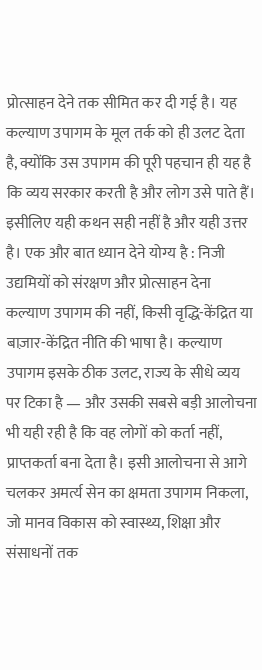प्रोत्साहन देने तक सीमित कर दी गई है। यह कल्याण उपागम के मूल तर्क को ही उलट देता है, क्योंकि उस उपागम की पूरी पहचान ही यह है कि व्यय सरकार करती है और लोग उसे पाते हैं। इसीलिए यही कथन सही नहीं है और यही उत्तर है। एक और बात ध्यान देने योग्य है : निजी उद्यमियों को संरक्षण और प्रोत्साहन देना कल्याण उपागम की नहीं, किसी वृद्धि-केंद्रित या बाज़ार-केंद्रित नीति की भाषा है। कल्याण उपागम इसके ठीक उलट, राज्य के सीधे व्यय पर टिका है — और उसकी सबसे बड़ी आलोचना भी यही रही है कि वह लोगों को कर्ता नहीं, प्राप्तकर्ता बना देता है। इसी आलोचना से आगे चलकर अमर्त्य सेन का क्षमता उपागम निकला, जो मानव विकास को स्वास्थ्य, शिक्षा और संसाधनों तक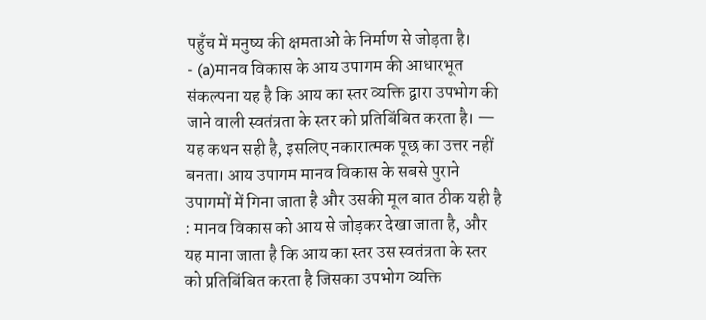पहुँच में मनुष्य की क्षमताओं के निर्माण से जोड़ता है।
- (a)मानव विकास के आय उपागम की आधारभूत संकल्पना यह है कि आय का स्तर व्यक्ति द्वारा उपभोग की जाने वाली स्वतंत्रता के स्तर को प्रतिबिंबित करता है। — यह कथन सही है, इसलिए नकारात्मक पूछ का उत्तर नहीं बनता। आय उपागम मानव विकास के सबसे पुराने उपागमों में गिना जाता है और उसकी मूल बात ठीक यही है : मानव विकास को आय से जोड़कर देखा जाता है, और यह माना जाता है कि आय का स्तर उस स्वतंत्रता के स्तर को प्रतिबिंबित करता है जिसका उपभोग व्यक्ति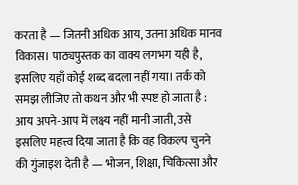करता है — जितनी अधिक आय, उतना अधिक मानव विकास। पाठ्यपुस्तक का वाक्य लगभग यही है, इसलिए यहाँ कोई शब्द बदला नहीं गया। तर्क को समझ लीजिए तो कथन और भी स्पष्ट हो जाता है : आय अपने-आप में लक्ष्य नहीं मानी जाती, उसे इसलिए महत्त्व दिया जाता है कि वह विकल्प चुनने की गुंजाइश देती है — भोजन, शिक्षा, चिकित्सा और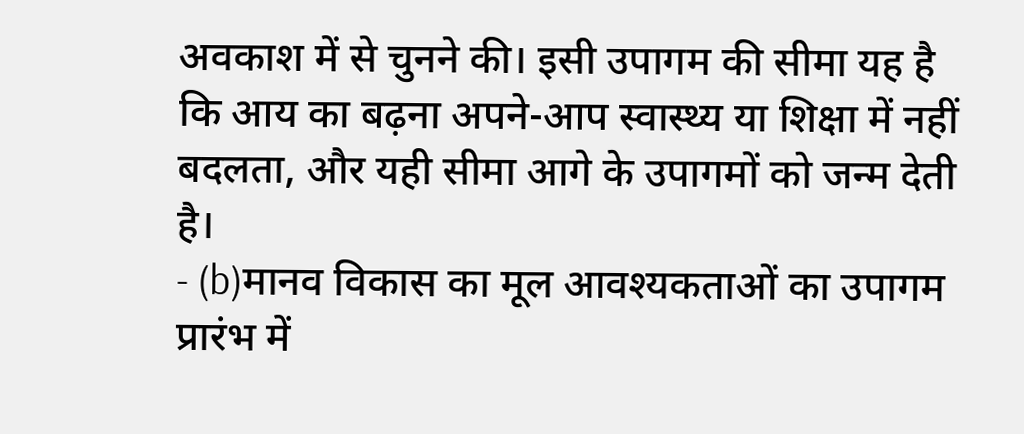अवकाश में से चुनने की। इसी उपागम की सीमा यह है कि आय का बढ़ना अपने-आप स्वास्थ्य या शिक्षा में नहीं बदलता, और यही सीमा आगे के उपागमों को जन्म देती है।
- (b)मानव विकास का मूल आवश्यकताओं का उपागम प्रारंभ में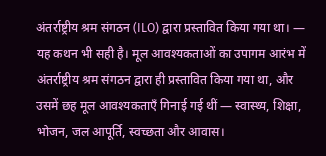अंतर्राष्ट्रीय श्रम संगठन (ILO) द्वारा प्रस्तावित किया गया था। — यह कथन भी सही है। मूल आवश्यकताओं का उपागम आरंभ में अंतर्राष्ट्रीय श्रम संगठन द्वारा ही प्रस्तावित किया गया था, और उसमें छह मूल आवश्यकताएँ गिनाई गई थीं — स्वास्थ्य, शिक्षा, भोजन, जल आपूर्ति, स्वच्छता और आवास।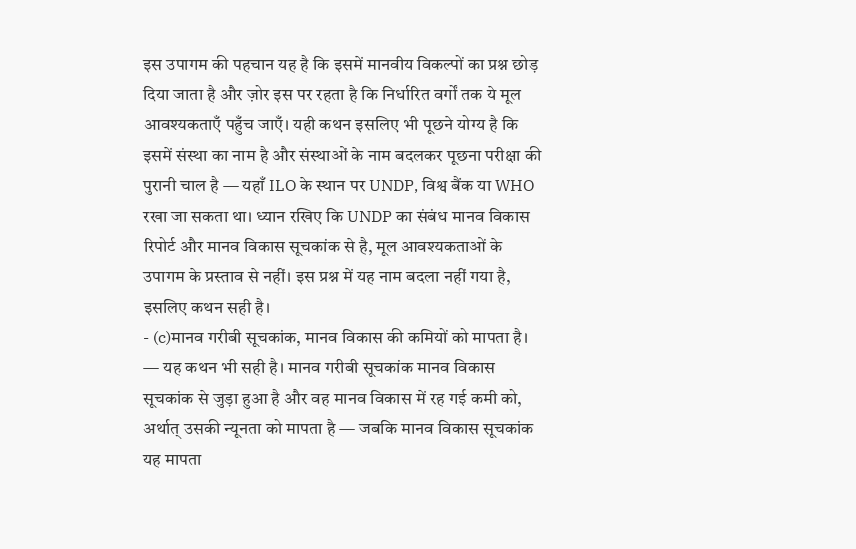इस उपागम की पहचान यह है कि इसमें मानवीय विकल्पों का प्रश्न छोड़ दिया जाता है और ज़ोर इस पर रहता है कि निर्धारित वर्गों तक ये मूल आवश्यकताएँ पहुँच जाएँ। यही कथन इसलिए भी पूछने योग्य है कि इसमें संस्था का नाम है और संस्थाओं के नाम बदलकर पूछना परीक्षा की पुरानी चाल है — यहाँ ILO के स्थान पर UNDP, विश्व बैंक या WHO रखा जा सकता था। ध्यान रखिए कि UNDP का संबंध मानव विकास रिपोर्ट और मानव विकास सूचकांक से है, मूल आवश्यकताओं के उपागम के प्रस्ताव से नहीं। इस प्रश्न में यह नाम बदला नहीं गया है, इसलिए कथन सही है।
- (c)मानव गरीबी सूचकांक, मानव विकास की कमियों को मापता है। — यह कथन भी सही है। मानव गरीबी सूचकांक मानव विकास सूचकांक से जुड़ा हुआ है और वह मानव विकास में रह गई कमी को, अर्थात् उसकी न्यूनता को मापता है — जबकि मानव विकास सूचकांक यह मापता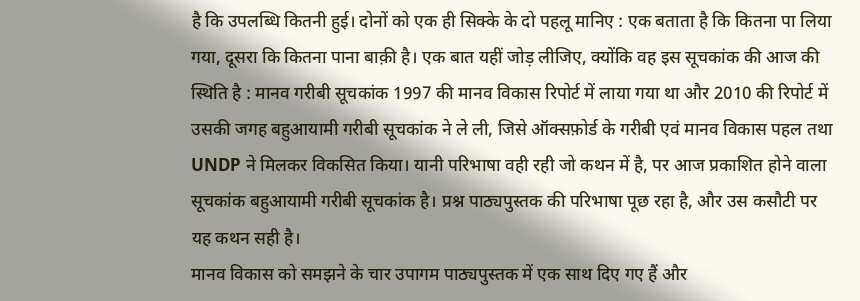है कि उपलब्धि कितनी हुई। दोनों को एक ही सिक्के के दो पहलू मानिए : एक बताता है कि कितना पा लिया गया, दूसरा कि कितना पाना बाक़ी है। एक बात यहीं जोड़ लीजिए, क्योंकि वह इस सूचकांक की आज की स्थिति है : मानव गरीबी सूचकांक 1997 की मानव विकास रिपोर्ट में लाया गया था और 2010 की रिपोर्ट में उसकी जगह बहुआयामी गरीबी सूचकांक ने ले ली, जिसे ऑक्सफ़ोर्ड के गरीबी एवं मानव विकास पहल तथा UNDP ने मिलकर विकसित किया। यानी परिभाषा वही रही जो कथन में है, पर आज प्रकाशित होने वाला सूचकांक बहुआयामी गरीबी सूचकांक है। प्रश्न पाठ्यपुस्तक की परिभाषा पूछ रहा है, और उस कसौटी पर यह कथन सही है।
मानव विकास को समझने के चार उपागम पाठ्यपुस्तक में एक साथ दिए गए हैं और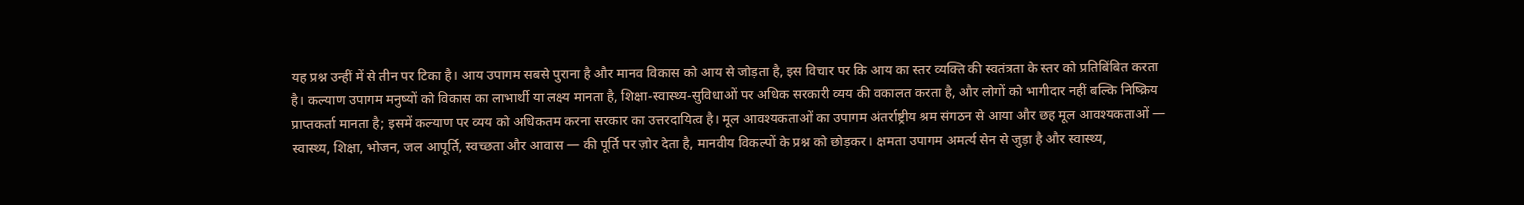यह प्रश्न उन्हीं में से तीन पर टिका है। आय उपागम सबसे पुराना है और मानव विकास को आय से जोड़ता है, इस विचार पर कि आय का स्तर व्यक्ति की स्वतंत्रता के स्तर को प्रतिबिंबित करता है। कल्याण उपागम मनुष्यों को विकास का लाभार्थी या लक्ष्य मानता है, शिक्षा-स्वास्थ्य-सुविधाओं पर अधिक सरकारी व्यय की वकालत करता है, और लोगों को भागीदार नहीं बल्कि निष्क्रिय प्राप्तकर्ता मानता है; इसमें कल्याण पर व्यय को अधिकतम करना सरकार का उत्तरदायित्व है। मूल आवश्यकताओं का उपागम अंतर्राष्ट्रीय श्रम संगठन से आया और छह मूल आवश्यकताओं — स्वास्थ्य, शिक्षा, भोजन, जल आपूर्ति, स्वच्छता और आवास — की पूर्ति पर ज़ोर देता है, मानवीय विकल्पों के प्रश्न को छोड़कर। क्षमता उपागम अमर्त्य सेन से जुड़ा है और स्वास्थ्य,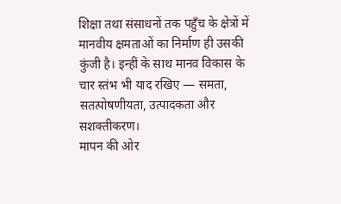शिक्षा तथा संसाधनों तक पहुँच के क्षेत्रों में मानवीय क्षमताओं का निर्माण ही उसकी कुंजी है। इन्हीं के साथ मानव विकास के चार स्तंभ भी याद रखिए — समता, सतत्पोषणीयता, उत्पादकता और सशक्तीकरण।
मापन की ओर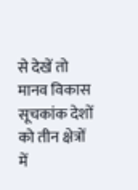से देखें तो मानव विकास सूचकांक देशों को तीन क्षेत्रों में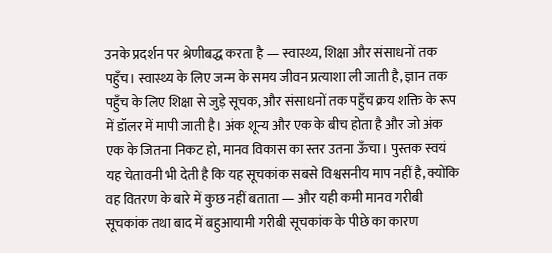उनके प्रदर्शन पर श्रेणीबद्ध करता है — स्वास्थ्य, शिक्षा और संसाधनों तक पहुँच। स्वास्थ्य के लिए जन्म के समय जीवन प्रत्याशा ली जाती है, ज्ञान तक पहुँच के लिए शिक्षा से जुड़े सूचक, और संसाधनों तक पहुँच क्रय शक्ति के रूप में डॉलर में मापी जाती है। अंक शून्य और एक के बीच होता है और जो अंक एक के जितना निकट हो, मानव विकास का स्तर उतना ऊँचा। पुस्तक स्वयं यह चेतावनी भी देती है कि यह सूचकांक सबसे विश्वसनीय माप नहीं है, क्योंकि वह वितरण के बारे में कुछ नहीं बताता — और यही कमी मानव गरीबी सूचकांक तथा बाद में बहुआयामी गरीबी सूचकांक के पीछे का कारण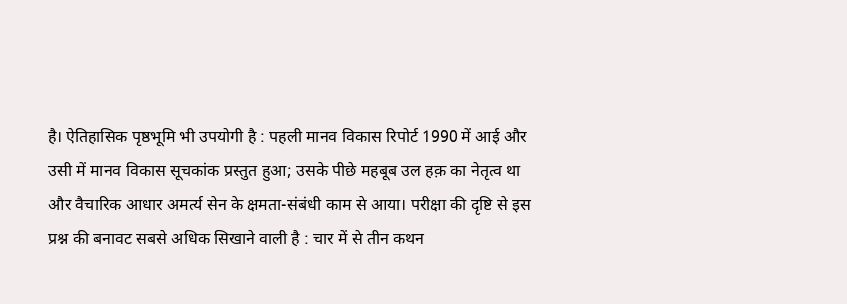है। ऐतिहासिक पृष्ठभूमि भी उपयोगी है : पहली मानव विकास रिपोर्ट 1990 में आई और उसी में मानव विकास सूचकांक प्रस्तुत हुआ; उसके पीछे महबूब उल हक़ का नेतृत्व था और वैचारिक आधार अमर्त्य सेन के क्षमता-संबंधी काम से आया। परीक्षा की दृष्टि से इस प्रश्न की बनावट सबसे अधिक सिखाने वाली है : चार में से तीन कथन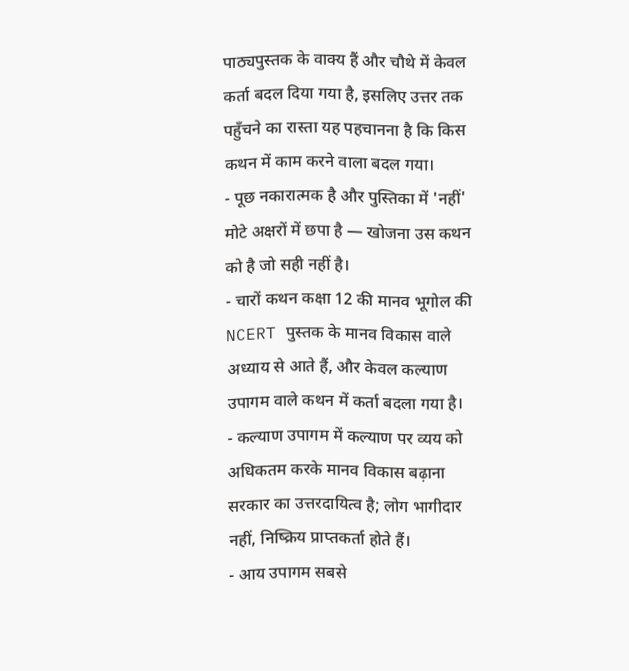पाठ्यपुस्तक के वाक्य हैं और चौथे में केवल कर्ता बदल दिया गया है, इसलिए उत्तर तक पहुँचने का रास्ता यह पहचानना है कि किस कथन में काम करने वाला बदल गया।
- पूछ नकारात्मक है और पुस्तिका में 'नहीं' मोटे अक्षरों में छपा है — खोजना उस कथन को है जो सही नहीं है।
- चारों कथन कक्षा 12 की मानव भूगोल की NCERT पुस्तक के मानव विकास वाले अध्याय से आते हैं, और केवल कल्याण उपागम वाले कथन में कर्ता बदला गया है।
- कल्याण उपागम में कल्याण पर व्यय को अधिकतम करके मानव विकास बढ़ाना सरकार का उत्तरदायित्व है; लोग भागीदार नहीं, निष्क्रिय प्राप्तकर्ता होते हैं।
- आय उपागम सबसे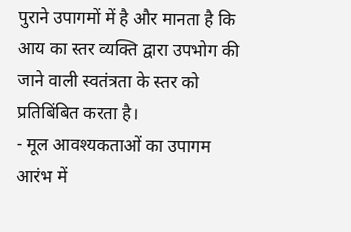पुराने उपागमों में है और मानता है कि आय का स्तर व्यक्ति द्वारा उपभोग की जाने वाली स्वतंत्रता के स्तर को प्रतिबिंबित करता है।
- मूल आवश्यकताओं का उपागम आरंभ में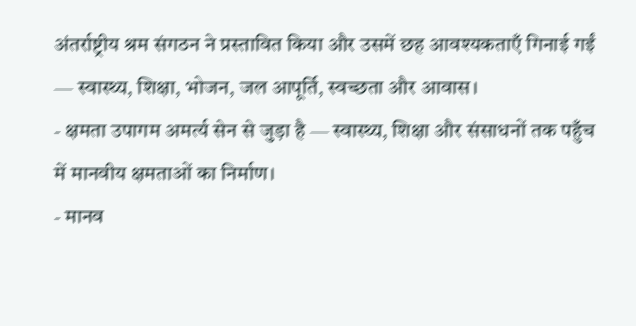अंतर्राष्ट्रीय श्रम संगठन ने प्रस्तावित किया और उसमें छह आवश्यकताएँ गिनाई गईं — स्वास्थ्य, शिक्षा, भोजन, जल आपूर्ति, स्वच्छता और आवास।
- क्षमता उपागम अमर्त्य सेन से जुड़ा है — स्वास्थ्य, शिक्षा और संसाधनों तक पहुँच में मानवीय क्षमताओं का निर्माण।
- मानव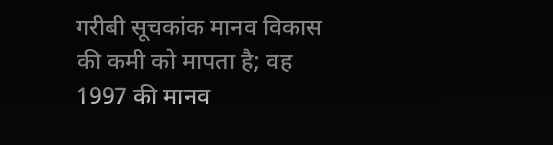गरीबी सूचकांक मानव विकास की कमी को मापता है; वह 1997 की मानव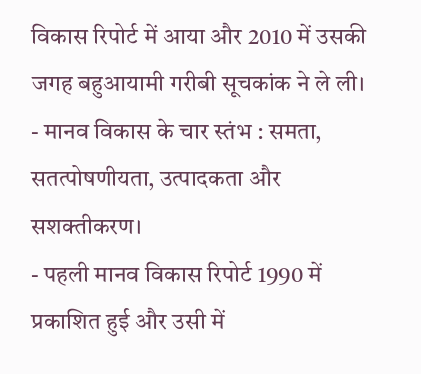विकास रिपोर्ट में आया और 2010 में उसकी जगह बहुआयामी गरीबी सूचकांक ने ले ली।
- मानव विकास के चार स्तंभ : समता, सतत्पोषणीयता, उत्पादकता और सशक्तीकरण।
- पहली मानव विकास रिपोर्ट 1990 में प्रकाशित हुई और उसी में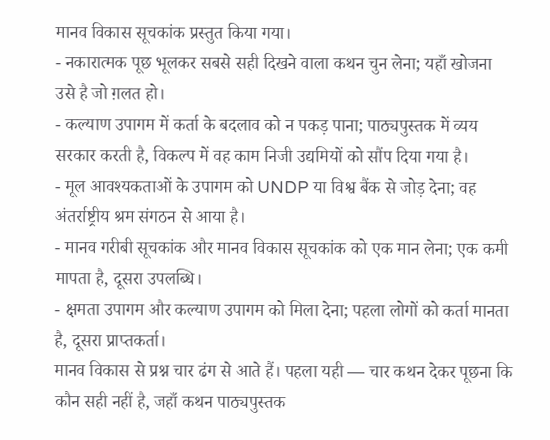मानव विकास सूचकांक प्रस्तुत किया गया।
- नकारात्मक पूछ भूलकर सबसे सही दिखने वाला कथन चुन लेना; यहाँ खोजना उसे है जो ग़लत हो।
- कल्याण उपागम में कर्ता के बदलाव को न पकड़ पाना; पाठ्यपुस्तक में व्यय सरकार करती है, विकल्प में वह काम निजी उद्यमियों को सौंप दिया गया है।
- मूल आवश्यकताओं के उपागम को UNDP या विश्व बैंक से जोड़ देना; वह अंतर्राष्ट्रीय श्रम संगठन से आया है।
- मानव गरीबी सूचकांक और मानव विकास सूचकांक को एक मान लेना; एक कमी मापता है, दूसरा उपलब्धि।
- क्षमता उपागम और कल्याण उपागम को मिला देना; पहला लोगों को कर्ता मानता है, दूसरा प्राप्तकर्ता।
मानव विकास से प्रश्न चार ढंग से आते हैं। पहला यही — चार कथन देकर पूछना कि कौन सही नहीं है, जहाँ कथन पाठ्यपुस्तक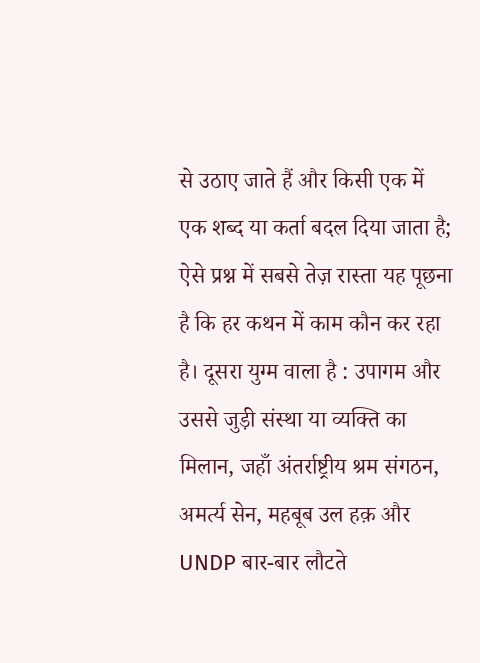से उठाए जाते हैं और किसी एक में एक शब्द या कर्ता बदल दिया जाता है; ऐसे प्रश्न में सबसे तेज़ रास्ता यह पूछना है कि हर कथन में काम कौन कर रहा है। दूसरा युग्म वाला है : उपागम और उससे जुड़ी संस्था या व्यक्ति का मिलान, जहाँ अंतर्राष्ट्रीय श्रम संगठन, अमर्त्य सेन, महबूब उल हक़ और UNDP बार-बार लौटते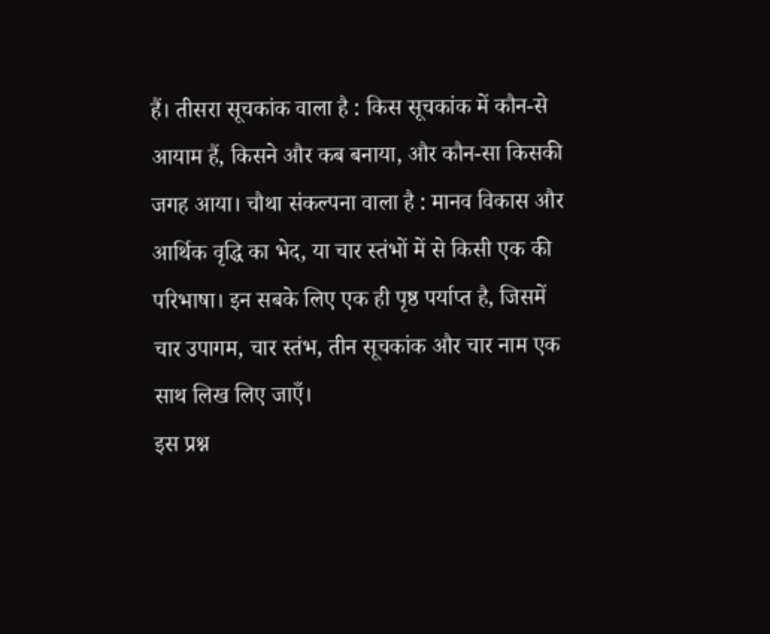हैं। तीसरा सूचकांक वाला है : किस सूचकांक में कौन-से आयाम हैं, किसने और कब बनाया, और कौन-सा किसकी जगह आया। चौथा संकल्पना वाला है : मानव विकास और आर्थिक वृद्धि का भेद, या चार स्तंभों में से किसी एक की परिभाषा। इन सबके लिए एक ही पृष्ठ पर्याप्त है, जिसमें चार उपागम, चार स्तंभ, तीन सूचकांक और चार नाम एक साथ लिख लिए जाएँ।
इस प्रश्न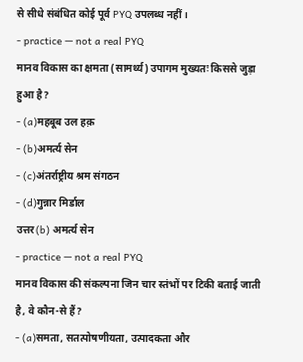से सीधे संबंधित कोई पूर्व PYQ उपलब्ध नहीं।
- practice — not a real PYQ
मानव विकास का क्षमता (सामर्थ्य) उपागम मुख्यतः किससे जुड़ा हुआ है?
- (a)महबूब उल हक़
- (b)अमर्त्य सेन
- (c)अंतर्राष्ट्रीय श्रम संगठन
- (d)गुन्नार मिर्डाल
उत्तर(b) अमर्त्य सेन
- practice — not a real PYQ
मानव विकास की संकल्पना जिन चार स्तंभों पर टिकी बताई जाती है, वे कौन-से हैं?
- (a)समता, सतत्पोषणीयता, उत्पादकता और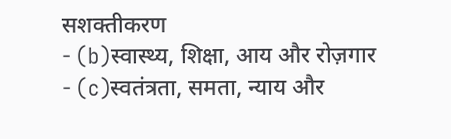सशक्तीकरण
- (b)स्वास्थ्य, शिक्षा, आय और रोज़गार
- (c)स्वतंत्रता, समता, न्याय और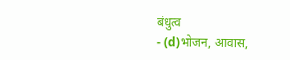बंधुत्व
- (d)भोजन, आवास,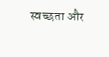स्वच्छता और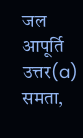जल आपूर्ति
उत्तर(a) समता,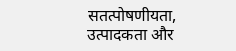सतत्पोषणीयता, उत्पादकता और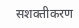सशक्तीकरण